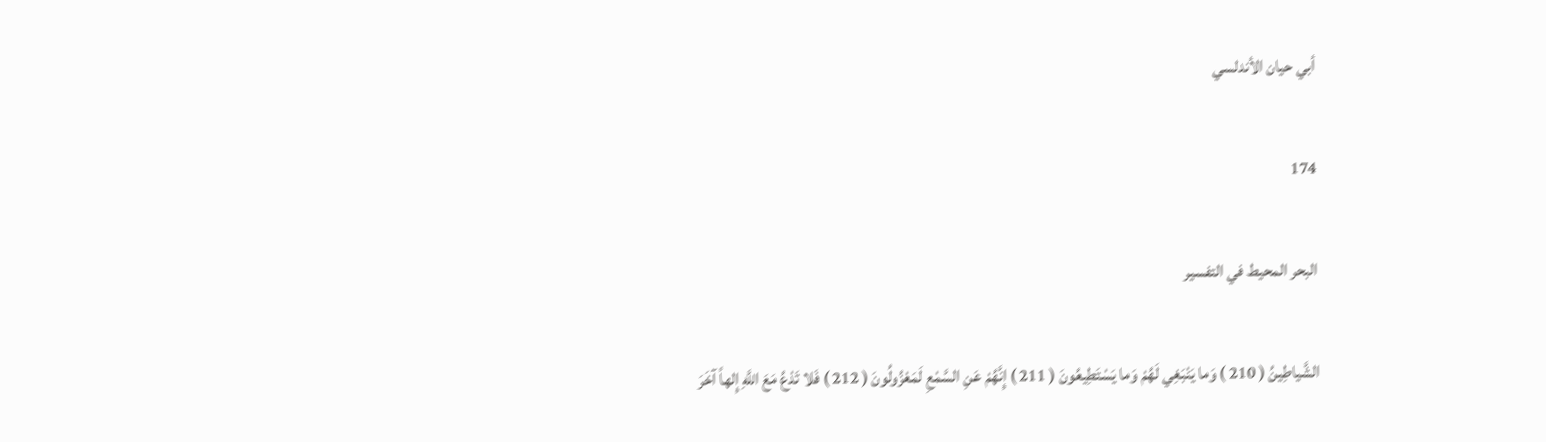أبي حيان الأندلسي

174

البحر المحيط في التفسير

الشَّياطِينُ ( 210 ) وَما يَنْبَغِي لَهُمْ وَما يَسْتَطِيعُونَ ( 211 ) إِنَّهُمْ عَنِ السَّمْعِ لَمَعْزُولُونَ ( 212 ) فَلا تَدْعُ مَعَ اللَّهِ إِلهاً آخَرَ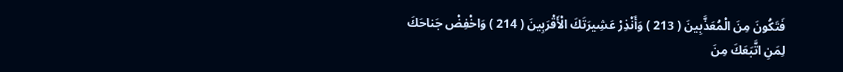فَتَكُونَ مِنَ الْمُعَذَّبِينَ ( 213 ) وَأَنْذِرْ عَشِيرَتَكَ الْأَقْرَبِينَ ( 214 ) وَاخْفِضْ جَناحَكَ لِمَنِ اتَّبَعَكَ مِنَ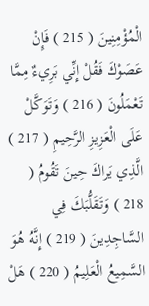الْمُؤْمِنِينَ ( 215 ) فَإِنْ عَصَوْكَ فَقُلْ إِنِّي بَرِيءٌ مِمَّا تَعْمَلُونَ ( 216 ) وَتَوَكَّلْ عَلَى الْعَزِيزِ الرَّحِيمِ ( 217 ) الَّذِي يَراكَ حِينَ تَقُومُ ( 218 ) وَتَقَلُّبَكَ فِي السَّاجِدِينَ ( 219 ) إِنَّهُ هُوَ السَّمِيعُ الْعَلِيمُ ( 220 ) هَلْ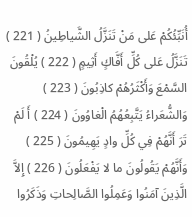أُنَبِّئُكُمْ عَلى مَنْ تَنَزَّلُ الشَّياطِينُ ( 221 ) تَنَزَّلُ عَلى كُلِّ أَفَّاكٍ أَثِيمٍ ( 222 ) يُلْقُونَ السَّمْعَ وَأَكْثَرُهُمْ كاذِبُونَ ( 223 ) وَالشُّعَراءُ يَتَّبِعُهُمُ الْغاوُونَ ( 224 ) أَ لَمْ تَرَ أَنَّهُمْ فِي كُلِّ وادٍ يَهِيمُونَ ( 225 ) وَأَنَّهُمْ يَقُولُونَ ما لا يَفْعَلُونَ ( 226 ) إِلاَّ الَّذِينَ آمَنُوا وَعَمِلُوا الصَّالِحاتِ وَذَكَرُوا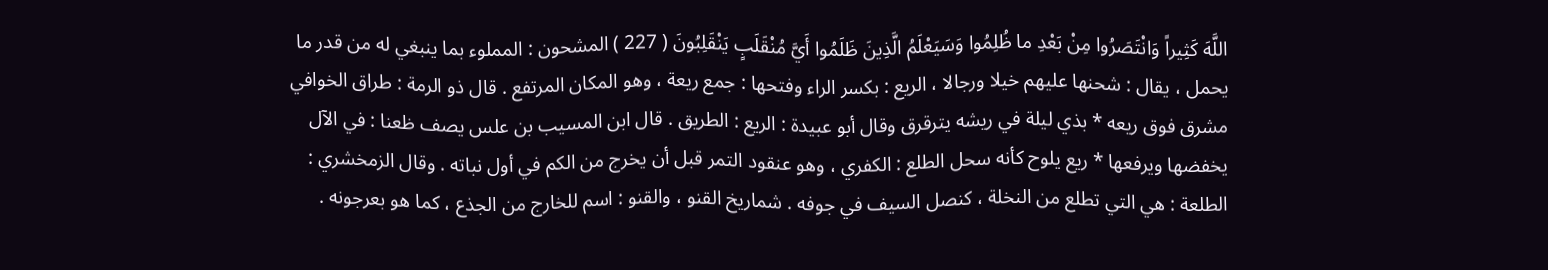اللَّهَ كَثِيراً وَانْتَصَرُوا مِنْ بَعْدِ ما ظُلِمُوا وَسَيَعْلَمُ الَّذِينَ ظَلَمُوا أَيَّ مُنْقَلَبٍ يَنْقَلِبُونَ ( 227 ) المشحون : المملوء بما ينبغي له من قدر ما يحمل ، يقال : شحنها عليهم خيلا ورجالا ، الريع : بكسر الراء وفتحها : جمع ريعة ، وهو المكان المرتفع . قال ذو الرمة : طراق الخوافي مشرق فوق ريعه * بذي ليلة في ريشه يترقرق وقال أبو عبيدة : الريع : الطريق . قال ابن المسيب بن علس يصف ظعنا : في الآل يخفضها ويرفعها * ريع يلوح كأنه سحل الطلع : الكفري ، وهو عنقود التمر قبل أن يخرج من الكم في أول نباته . وقال الزمخشري : الطلعة : هي التي تطلع من النخلة ، كنصل السيف في جوفه . شماريخ القنو ، والقنو : اسم للخارج من الجذع ، كما هو بعرجونه .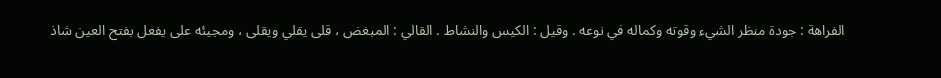الفراهة : جودة منظر الشيء وقوته وكماله في نوعه . وقيل : الكيس والنشاط . القالي : المبغض ، قلى يقلي ويقلى ، ومجيئه على يفعل بفتح العين شاذ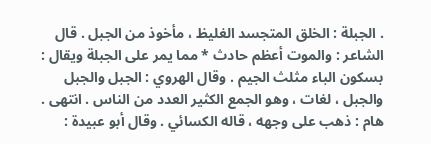. الجبلة : الخلق المتجسد الغليظ ، مأخوذ من الجبل . قال الشاعر : والموت أعظم حادث * مما يمر على الجبلة ويقال : بسكون الباء مثلث الجيم . وقال الهروي : الجبل والجبل والجبل ، لغات ، وهو الجمع الكثير العدد من الناس . انتهى . هام : ذهب على وجهه ، قاله الكسائي . وقال أبو عبيدة :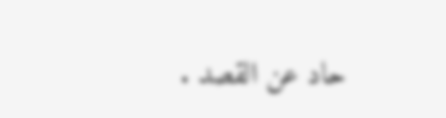حاد عن القصد .